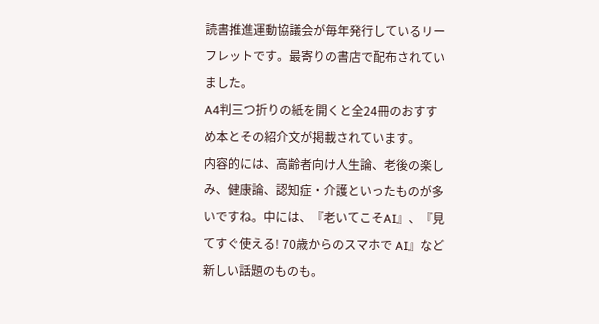読書推進運動協議会が毎年発行しているリーフレットです。最寄りの書店で配布されていました。
A4判三つ折りの紙を開くと全24冊のおすすめ本とその紹介文が掲載されています。
内容的には、高齢者向け人生論、老後の楽しみ、健康論、認知症・介護といったものが多いですね。中には、『老いてこそAI』、『見てすぐ使える! 70歳からのスマホで AI』など新しい話題のものも。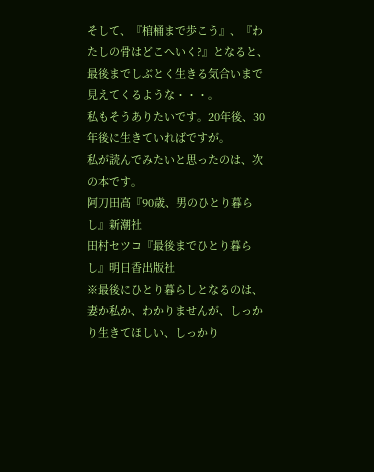そして、『棺桶まで歩こう』、『わたしの骨はどこへいく?』となると、最後までしぶとく生きる気合いまで見えてくるような・・・。
私もそうありたいです。20年後、30年後に生きていればですが。
私が読んでみたいと思ったのは、次の本です。
阿刀田高『90歳、男のひとり暮らし』新潮社
田村セツコ『最後までひとり暮らし』明日香出版社
※最後にひとり暮らしとなるのは、妻か私か、わかりませんが、しっかり生きてほしい、しっかり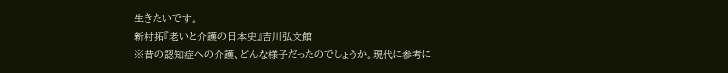生きたいです。
新村拓『老いと介護の日本史』吉川弘文館
※昔の認知症への介護、どんな様子だったのでしょうか。現代に参考に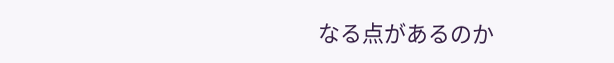なる点があるのか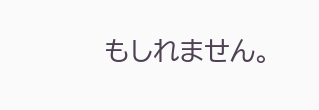もしれません。